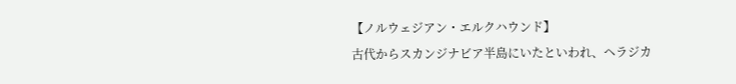【ノルウェジアン・エルクハウンド】
古代からスカンジナビア半島にいたといわれ、ヘラジカ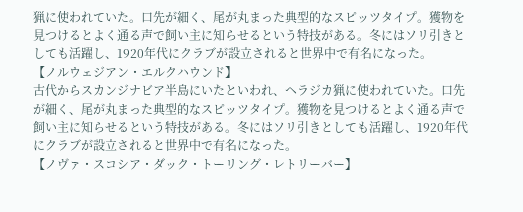猟に使われていた。口先が細く、尾が丸まった典型的なスピッツタイプ。獲物を見つけるとよく通る声で飼い主に知らせるという特技がある。冬にはソリ引きとしても活躍し、1920年代にクラブが設立されると世界中で有名になった。
【ノルウェジアン・エルクハウンド】
古代からスカンジナビア半島にいたといわれ、ヘラジカ猟に使われていた。口先が細く、尾が丸まった典型的なスピッツタイプ。獲物を見つけるとよく通る声で飼い主に知らせるという特技がある。冬にはソリ引きとしても活躍し、1920年代にクラブが設立されると世界中で有名になった。
【ノヴァ・スコシア・ダック・トーリング・レトリーバー】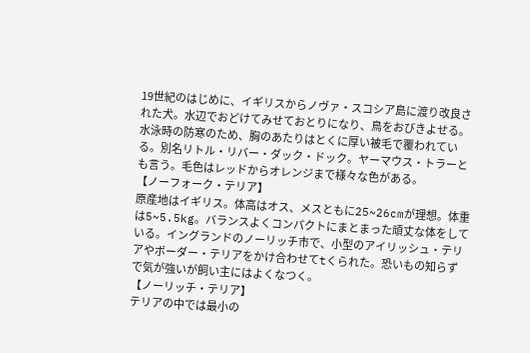19世紀のはじめに、イギリスからノヴァ・スコシア島に渡り改良された犬。水辺でおどけてみせておとりになり、鳥をおびきよせる。水泳時の防寒のため、胸のあたりはとくに厚い被毛で覆われている。別名リトル・リバー・ダック・ドック。ヤーマウス・トラーとも言う。毛色はレッドからオレンジまで様々な色がある。
【ノーフォーク・テリア】
原産地はイギリス。体高はオス、メスともに25~26cmが理想。体重は5~5.5kg。バランスよくコンパクトにまとまった頑丈な体をしている。イングランドのノーリッチ市で、小型のアイリッシュ・テリアやボーダー・テリアをかけ合わせてtくられた。恐いもの知らずで気が強いが飼い主にはよくなつく。
【ノーリッチ・テリア】
テリアの中では最小の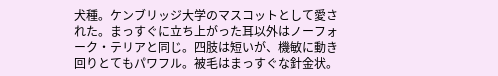犬種。ケンブリッジ大学のマスコットとして愛された。まっすぐに立ち上がった耳以外はノーフォーク・テリアと同じ。四肢は短いが、機敏に動き回りとてもパワフル。被毛はまっすぐな針金状。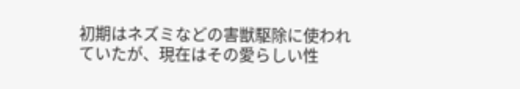初期はネズミなどの害獣駆除に使われていたが、現在はその愛らしい性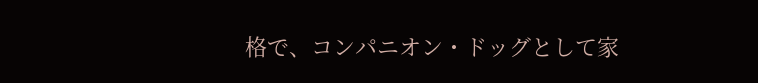格で、コンパニオン・ドッグとして家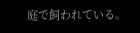庭で飼われている。